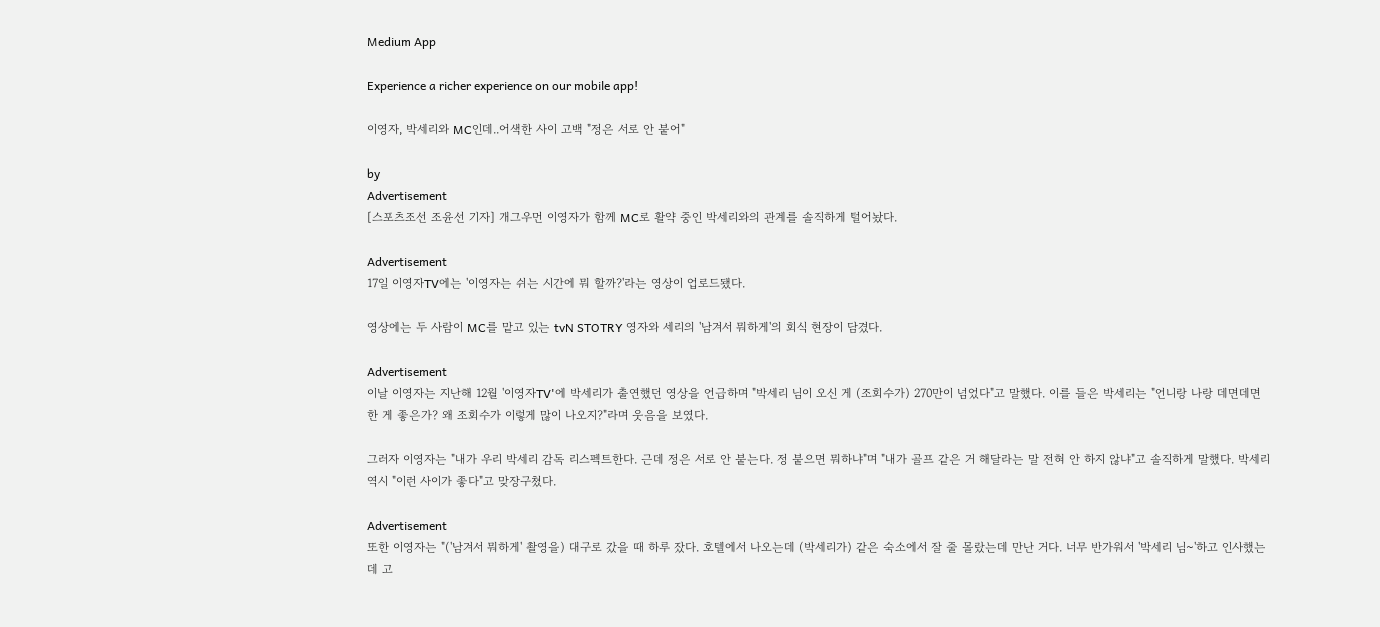Medium App

Experience a richer experience on our mobile app!

이영자, 박세리와 MC인데..어색한 사이 고백 "정은 서로 안 붙어"

by
Advertisement
[스포츠조선 조윤선 기자] 개그우먼 이영자가 함께 MC로 활약 중인 박세리와의 관계를 솔직하게 털어놨다.

Advertisement
17일 이영자TV에는 '이영자는 쉬는 시간에 뭐 할까?'라는 영상이 업로드됐다.

영상에는 두 사람이 MC를 맡고 있는 tvN STOTRY 영자와 세리의 '남겨서 뭐하게'의 회식 현장이 담겼다.

Advertisement
이날 이영자는 지난해 12월 '이영자TV'에 박세리가 출연했던 영상을 언급하며 "박세리 님이 오신 게 (조회수가) 270만이 넘었다"고 말했다. 이를 들은 박세리는 "언니랑 나랑 데면데면한 게 좋은가? 왜 조회수가 이렇게 많이 나오지?"라며 웃음을 보였다.

그러자 이영자는 "내가 우리 박세리 감독 리스펙트한다. 근데 정은 서로 안 붙는다. 정 붙으면 뭐하냐"며 "내가 골프 같은 거 해달라는 말 전혀 안 하지 않냐"고 솔직하게 말했다. 박세리 역시 "이런 사이가 좋다"고 맞장구쳤다.

Advertisement
또한 이영자는 "('남겨서 뭐하게' 촬영을) 대구로 갔을 때 하루 잤다. 호텔에서 나오는데 (박세리가) 같은 숙소에서 잘 줄 몰랐는데 만난 거다. 너무 반가워서 '박세리 님~'하고 인사했는데 고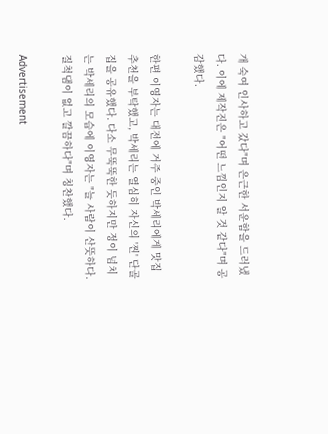개 숙여 인사하고 갔다"며 은근한 서운함을 드러냈다. 이에 제작진은 "어떤 느낌인지 알 것 같다"며 공감했다.

한편 이영자는 대전에 거주 중인 박세리에게 맛집 추천을 부탁했고, 박세리는 열심히 자신의 '찐' 단골집을 공유했다. 다소 무뚝뚝한 듯하지만 정이 넘치는 박세리의 모습에 이영자는 "늘 사람이 산뜻하다. 질척댐이 없고 깔끔하다"며 칭찬했다.

Advertisement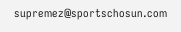supremez@sportschosun.com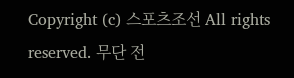Copyright (c) 스포츠조선 All rights reserved. 무단 전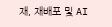재, 재배포 및 AI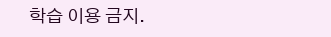학습 이용 금지.